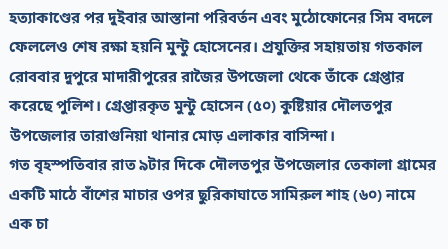হত্যাকাণ্ডের পর দুইবার আস্তানা পরিবর্তন এবং মুঠোফোনের সিম বদলে ফেললেও শেষ রক্ষা হয়নি মুন্টু হোসেনের। প্রযুক্তির সহায়তায় গতকাল রোববার দুপুরে মাদারীপুরের রাজৈর উপজেলা থেকে তাঁকে গ্রেপ্তার করেছে পুলিশ। গ্রেপ্তারকৃত মুন্টু হোসেন (৫০) কুষ্টিয়ার দৌলতপুর উপজেলার তারাগুনিয়া থানার মোড় এলাকার বাসিন্দা।
গত বৃহস্পতিবার রাত ৯টার দিকে দৌলতপুর উপজেলার তেকালা গ্রামের একটি মাঠে বাঁশের মাচার ওপর ছুরিকাঘাতে সামিরুল শাহ (৬০) নামে এক চা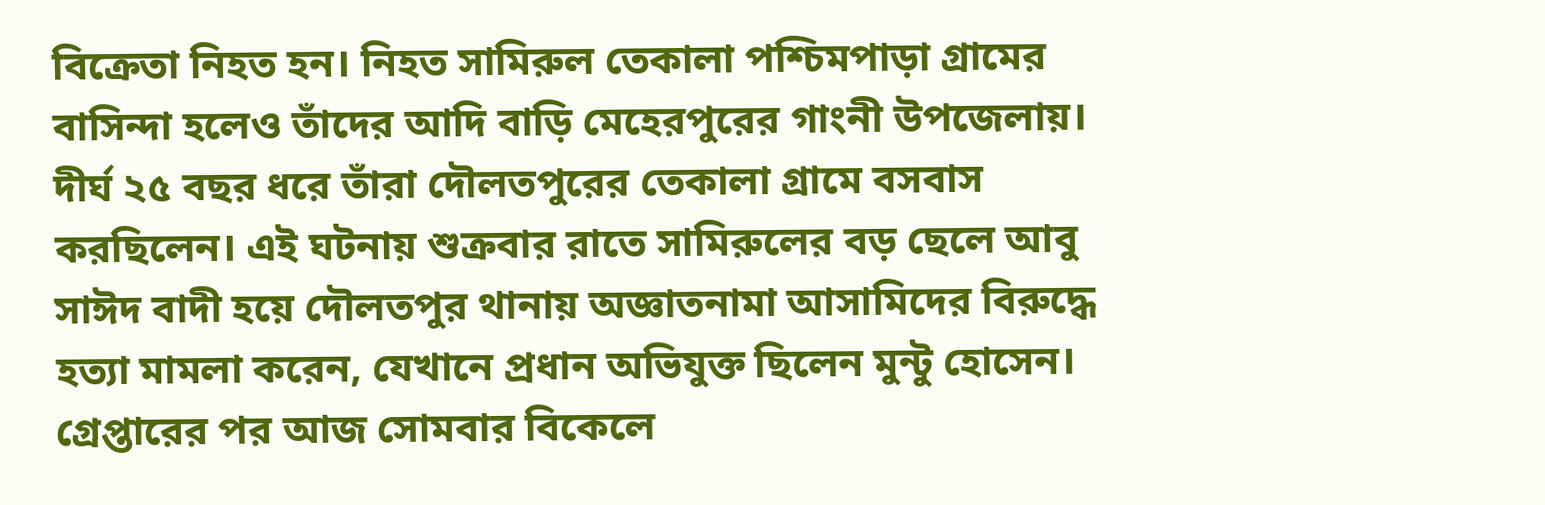বিক্রেতা নিহত হন। নিহত সামিরুল তেকালা পশ্চিমপাড়া গ্রামের বাসিন্দা হলেও তাঁদের আদি বাড়ি মেহেরপুরের গাংনী উপজেলায়। দীর্ঘ ২৫ বছর ধরে তাঁরা দৌলতপুরের তেকালা গ্রামে বসবাস করছিলেন। এই ঘটনায় শুক্রবার রাতে সামিরুলের বড় ছেলে আবু সাঈদ বাদী হয়ে দৌলতপুর থানায় অজ্ঞাতনামা আসামিদের বিরুদ্ধে হত্যা মামলা করেন, যেখানে প্রধান অভিযুক্ত ছিলেন মুন্টু হোসেন।
গ্রেপ্তারের পর আজ সোমবার বিকেলে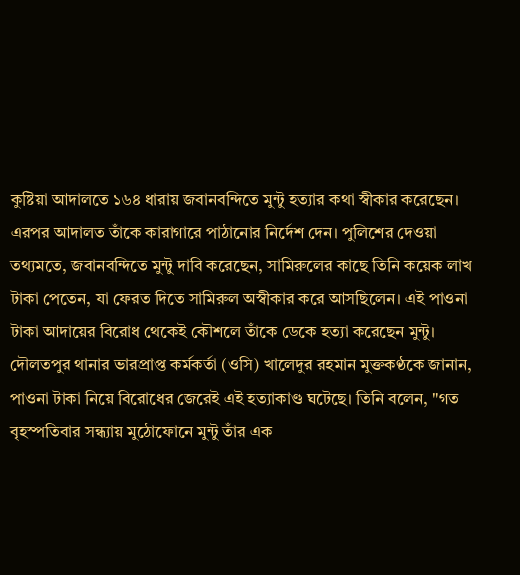কুষ্টিয়া আদালতে ১৬৪ ধারায় জবানবন্দিতে মুন্টু হত্যার কথা স্বীকার করেছেন। এরপর আদালত তাঁকে কারাগারে পাঠানোর নির্দেশ দেন। পুলিশের দেওয়া তথ্যমতে, জবানবন্দিতে মুন্টু দাবি করেছেন, সামিরুলের কাছে তিনি কয়েক লাখ টাকা পেতেন, যা ফেরত দিতে সামিরুল অস্বীকার করে আসছিলেন। এই পাওনা টাকা আদায়ের বিরোধ থেকেই কৌশলে তাঁকে ডেকে হত্যা করেছেন মুন্টু।
দৌলতপুর থানার ভারপ্রাপ্ত কর্মকর্তা (ওসি) খালেদুর রহমান মুক্তকণ্ঠকে জানান, পাওনা টাকা নিয়ে বিরোধের জেরেই এই হত্যাকাণ্ড ঘটেছে। তিনি বলেন, "গত বৃহস্পতিবার সন্ধ্যায় মুঠোফোনে মুন্টু তাঁর এক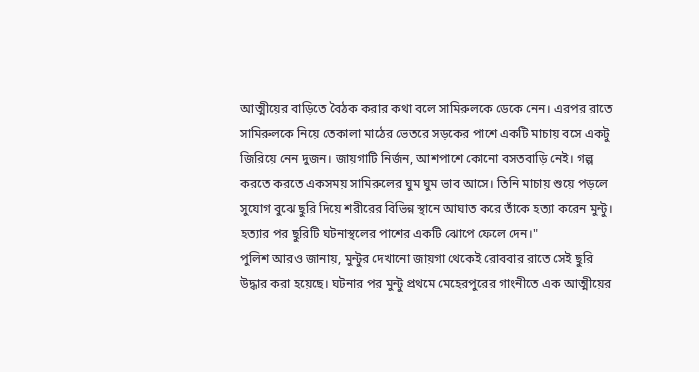আত্মীয়ের বাড়িতে বৈঠক করার কথা বলে সামিরুলকে ডেকে নেন। এরপর রাতে সামিরুলকে নিয়ে তেকালা মাঠের ভেতরে সড়কের পাশে একটি মাচায় বসে একটু জিরিয়ে নেন দুজন। জায়গাটি নির্জন, আশপাশে কোনো বসতবাড়ি নেই। গল্প করতে করতে একসময় সামিরুলের ঘুম ঘুম ভাব আসে। তিনি মাচায় শুয়ে পড়লে সুযোগ বুঝে ছুরি দিয়ে শরীরের বিভিন্ন স্থানে আঘাত করে তাঁকে হত্যা করেন মুন্টু। হত্যার পর ছুরিটি ঘটনাস্থলের পাশের একটি ঝোপে ফেলে দেন।"
পুলিশ আরও জানায়, মুন্টুর দেখানো জায়গা থেকেই রোববার রাতে সেই ছুরি উদ্ধার করা হয়েছে। ঘটনার পর মুন্টু প্রথমে মেহেরপুরের গাংনীতে এক আত্মীয়ের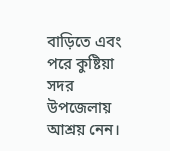বাড়িতে এবং পরে কুষ্টিয়া সদর উপজেলায় আশ্রয় নেন।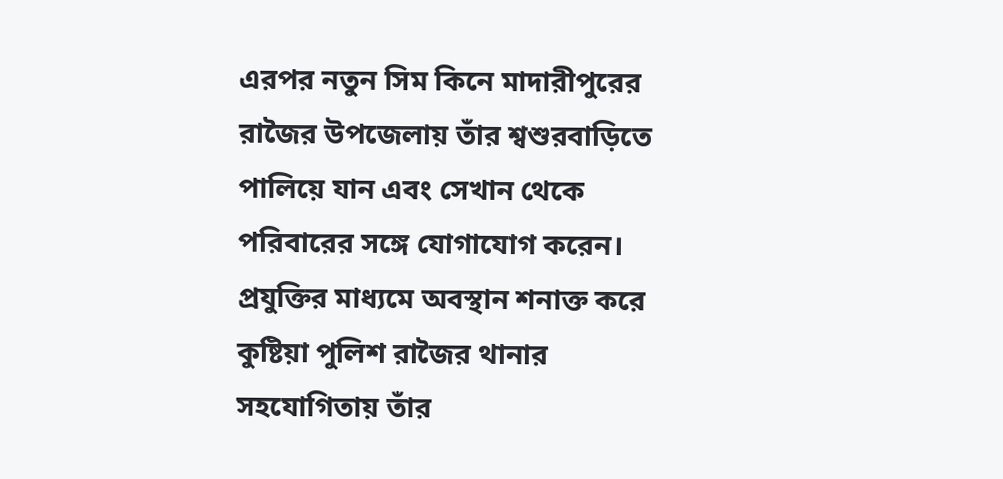এরপর নতুন সিম কিনে মাদারীপুরের রাজৈর উপজেলায় তাঁর শ্বশুরবাড়িতে পালিয়ে যান এবং সেখান থেকে পরিবারের সঙ্গে যোগাযোগ করেন। প্রযুক্তির মাধ্যমে অবস্থান শনাক্ত করে কুষ্টিয়া পুলিশ রাজৈর থানার সহযোগিতায় তাঁর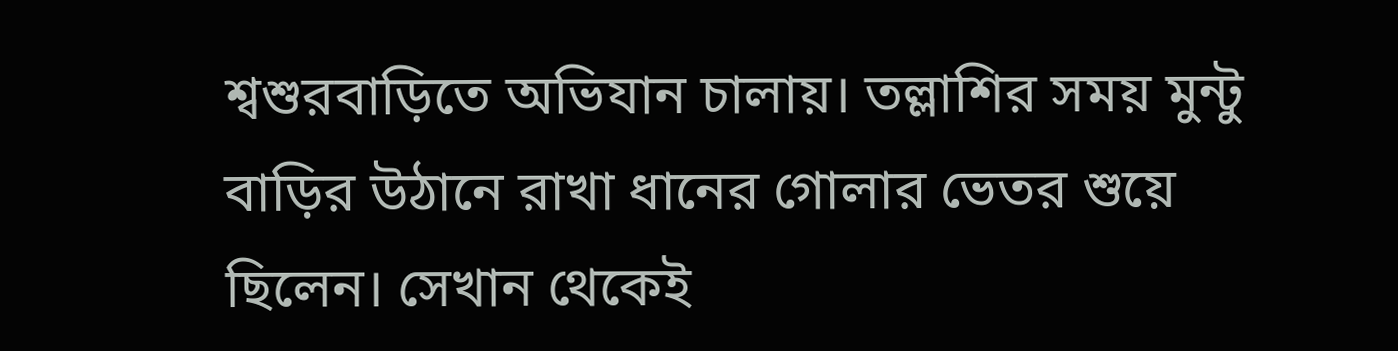শ্বশুরবাড়িতে অভিযান চালায়। তল্লাশির সময় মুন্টু বাড়ির উঠানে রাখা ধানের গোলার ভেতর শুয়ে ছিলেন। সেখান থেকেই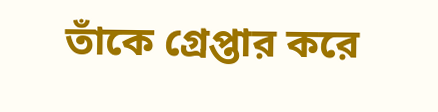তাঁকে গ্রেপ্তার করে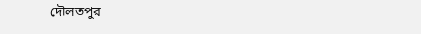দৌলতপুর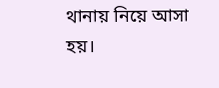থানায় নিয়ে আসা হয়।